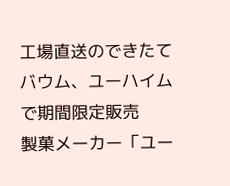工場直送のできたてバウム、ユーハイムで期間限定販売
製菓メーカー「ユー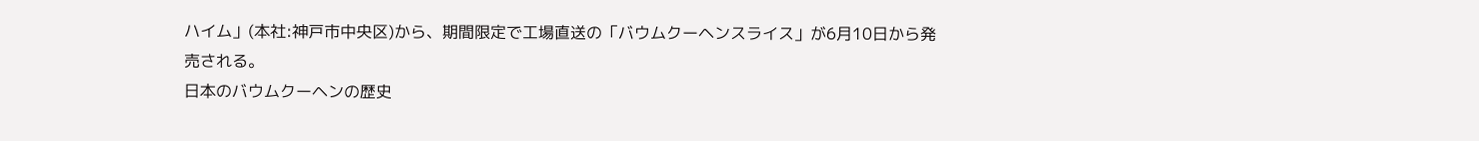ハイム」(本社:神戸市中央区)から、期間限定で工場直送の「バウムクーヘンスライス」が6月10日から発売される。
日本のバウムクーヘンの歴史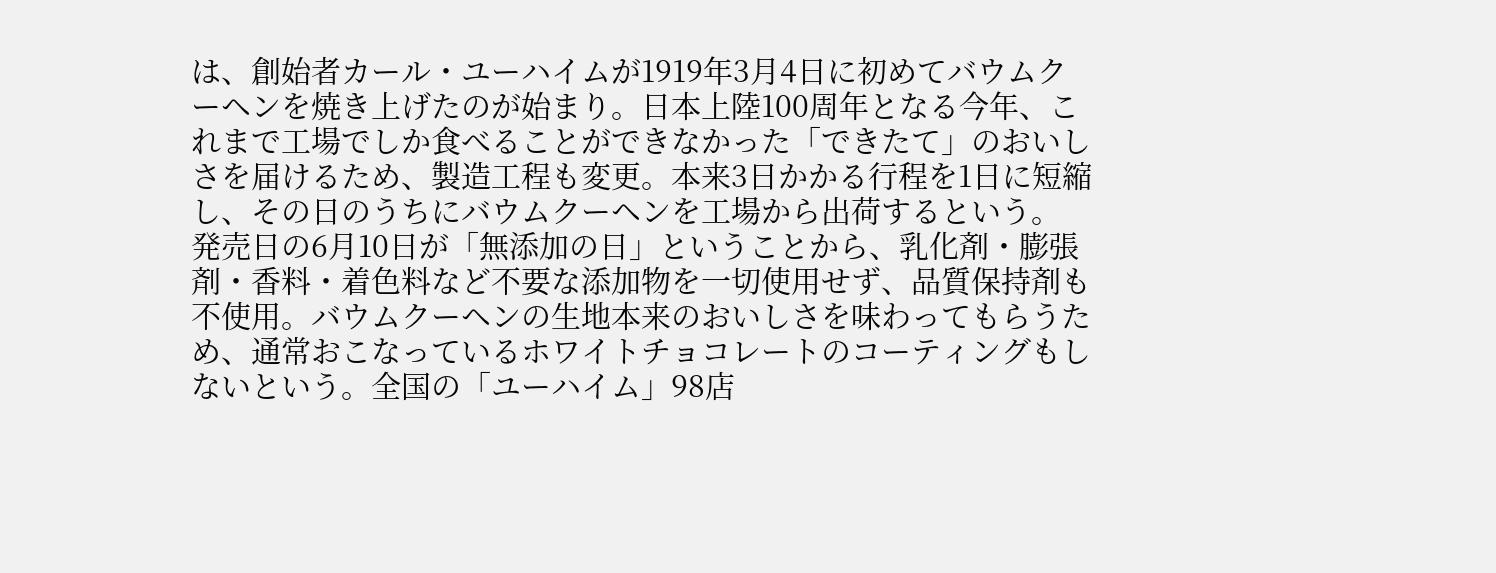は、創始者カール・ユーハイムが1919年3月4日に初めてバウムクーヘンを焼き上げたのが始まり。日本上陸100周年となる今年、これまで工場でしか食べることができなかった「できたて」のおいしさを届けるため、製造工程も変更。本来3日かかる行程を1日に短縮し、その日のうちにバウムクーヘンを工場から出荷するという。
発売日の6月10日が「無添加の日」ということから、乳化剤・膨張剤・香料・着色料など不要な添加物を一切使用せず、品質保持剤も不使用。バウムクーヘンの生地本来のおいしさを味わってもらうため、通常おこなっているホワイトチョコレートのコーティングもしないという。全国の「ユーハイム」98店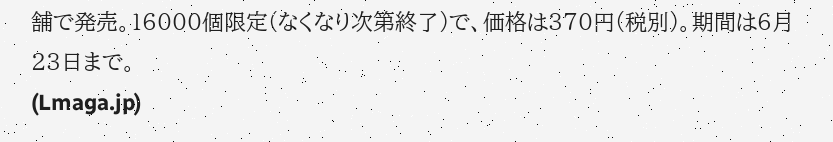舗で発売。16000個限定(なくなり次第終了)で、価格は370円(税別)。期間は6月23日まで。
(Lmaga.jp)